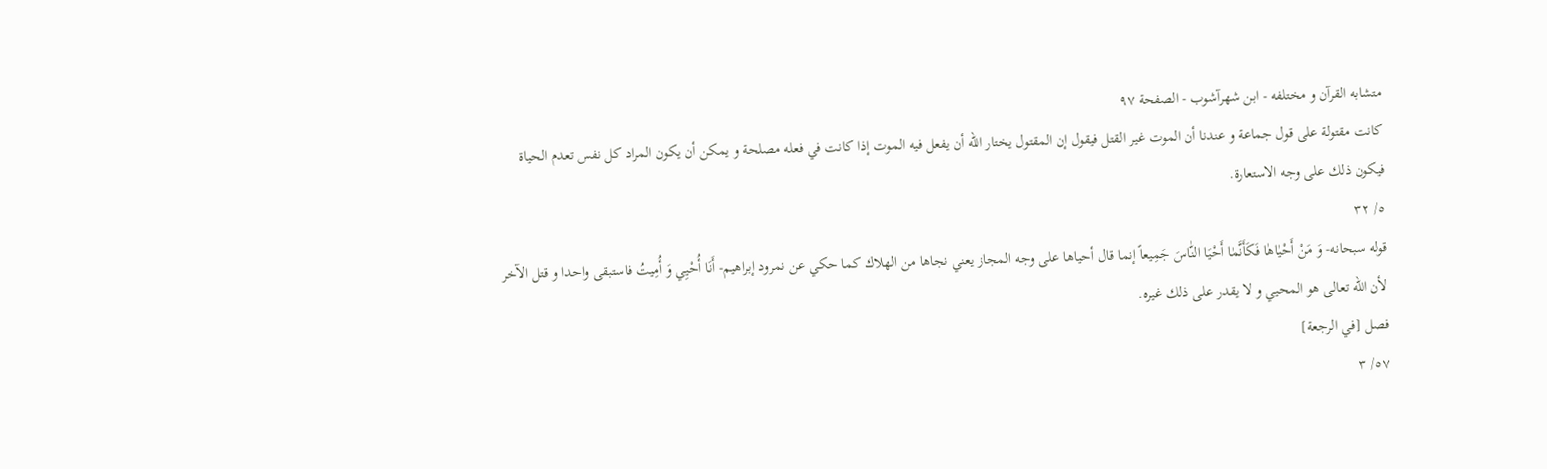متشابه القرآن و مختلفه - ابن شهرآشوب - الصفحة ٩٧
كانت مقتولة على قول جماعة و عندنا أن الموت غير القتل فيقول إن المقتول يختار الله أن يفعل فيه الموت إذا كانت في فعله مصلحة و يمكن أن يكون المراد كل نفس تعدم الحياة فيكون ذلك على وجه الاستعارة.
٥/ ٣٢
قوله سبحانه- وَ مَنْ أَحْيٰاهٰا فَكَأَنَّمٰا أَحْيَا النّٰاسَ جَمِيعاً إنما قال أحياها على وجه المجاز يعني نجاها من الهلاك كما حكي عن نمرود إبراهيم- أَنَا أُحْيِي وَ أُمِيتُ فاستبقى واحدا و قتل الآخر لأن الله تعالى هو المحيي و لا يقدر على ذلك غيره.
فصل [في الرجعة]
٥٧/ ٣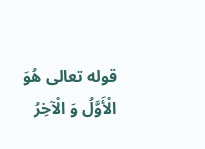قوله تعالى هُوَ الْأَوَّلُ وَ الْآخِرُ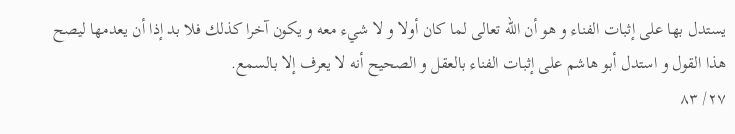يستدل بها على إثبات الفناء و هو أن الله تعالى لما كان أولا و لا شيء معه و يكون آخرا كذلك فلا بد إذا أن يعدمها ليصح هذا القول و استدل أبو هاشم على إثبات الفناء بالعقل و الصحيح أنه لا يعرف إلا بالسمع.
٢٧/ ٨٣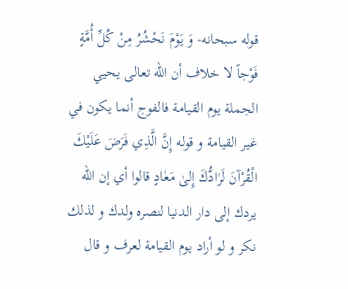قوله سبحانه- وَ يَوْمَ نَحْشُرُ مِنْ كُلِّ أُمَّةٍ فَوْجاً لا خلاف أن الله تعالى يحيي الجملة يوم القيامة فالفوج أنما يكون في غير القيامة و قوله إِنَّ الَّذِي فَرَضَ عَلَيْكَ الْقُرْآنَ لَرٰادُّكَ إِلىٰ مَعٰادٍ قالوا أي إن الله يردك إلى دار الدنيا لنصره ولدك و لذلك نكر و لو أراد يوم القيامة لعرف و قال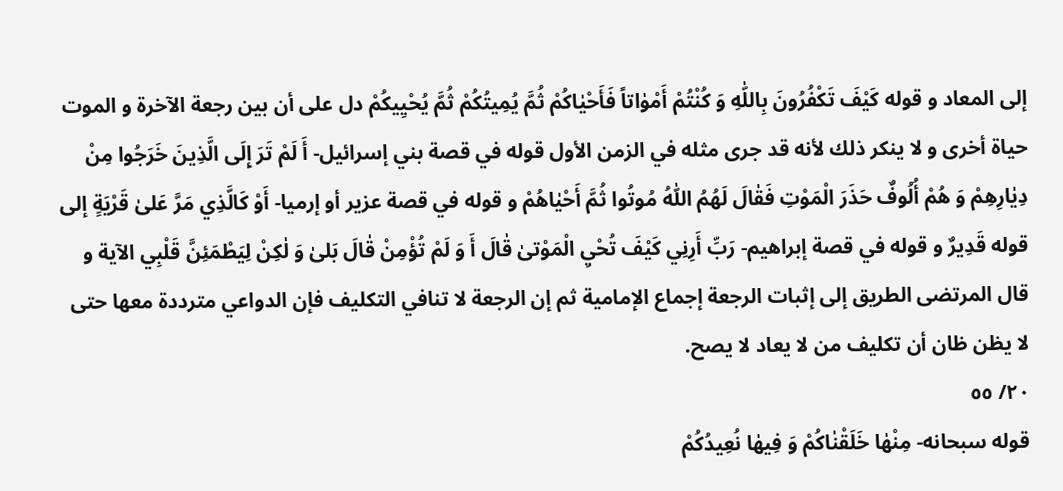إلى المعاد و قوله كَيْفَ تَكْفُرُونَ بِاللّٰهِ وَ كُنْتُمْ أَمْوٰاتاً فَأَحْيٰاكُمْ ثُمَّ يُمِيتُكُمْ ثُمَّ يُحْيِيكُمْ دل على أن بين رجعة الآخرة و الموت حياة أخرى و لا ينكر ذلك لأنه قد جرى مثله في الزمن الأول قوله في قصة بني إسرائيل- أَ لَمْ تَرَ إِلَى الَّذِينَ خَرَجُوا مِنْ دِيٰارِهِمْ وَ هُمْ أُلُوفٌ حَذَرَ الْمَوْتِ فَقٰالَ لَهُمُ اللّٰهُ مُوتُوا ثُمَّ أَحْيٰاهُمْ و قوله في قصة عزير أو إرميا- أَوْ كَالَّذِي مَرَّ عَلىٰ قَرْيَةٍ إلى قوله قَدِيرٌ و قوله في قصة إبراهيم- رَبِّ أَرِنِي كَيْفَ تُحْيِ الْمَوْتىٰ قٰالَ أَ وَ لَمْ تُؤْمِنْ قٰالَ بَلىٰ وَ لٰكِنْ لِيَطْمَئِنَّ قَلْبِي الآية و قال المرتضى الطريق إلى إثبات الرجعة إجماع الإمامية ثم إن الرجعة لا تنافي التكليف فإن الدواعي مترددة معها حتى لا يظن ظان أن تكليف من لا يعاد لا يصح.
٢٠/ ٥٥
قوله سبحانه- مِنْهٰا خَلَقْنٰاكُمْ وَ فِيهٰا نُعِيدُكُمْ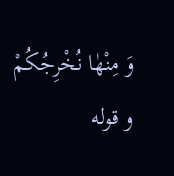وَ مِنْهٰا نُخْرِجُكُمْ و قوله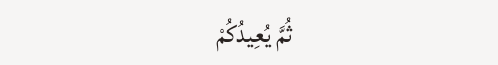ثُمَّ يُعِيدُكُمْ